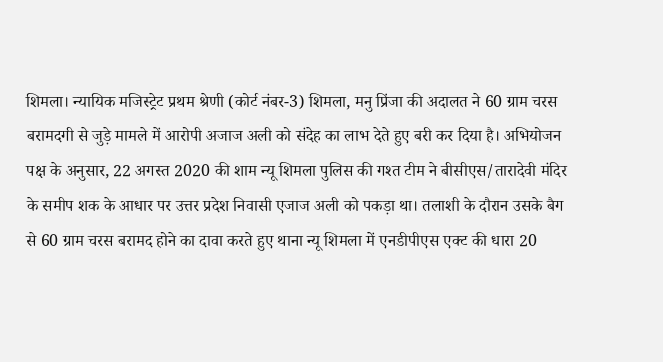शिमला। न्यायिक मजिस्ट्रेट प्रथम श्रेणी (कोर्ट नंबर-3) शिमला, मनु प्रिंजा की अदालत ने 60 ग्राम चरस बरामदगी से जुड़े मामले में आरोपी अजाज अली को संदेह का लाभ देते हुए बरी कर दिया है। अभियोजन पक्ष के अनुसार, 22 अगस्त 2020 की शाम न्यू शिमला पुलिस की गश्त टीम ने बीसीएस/तारादेवी मंदिर के समीप शक के आधार पर उत्तर प्रदेश निवासी एजाज अली को पकड़ा था। तलाशी के दौरान उसके बैग से 60 ग्राम चरस बरामद होने का दावा करते हुए थाना न्यू शिमला में एनडीपीएस एक्ट की धारा 20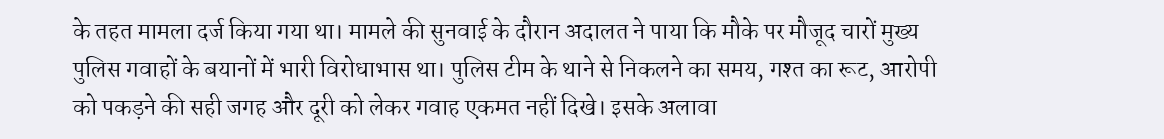के तहत मामला दर्ज किया गया था। मामले की सुनवाई के दौरान अदालत ने पाया कि मौके पर मौजूद चारों मुख्य पुलिस गवाहों के बयानों में भारी विरोधाभास था। पुलिस टीम के थाने से निकलने का समय, गश्त का रूट, आरोपी को पकड़ने की सही जगह और दूरी को लेकर गवाह एकमत नहीं दिखे। इसके अलावा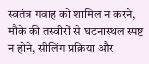स्वतंत्र गवाह को शामिल न करने, मौके की तस्वीरों से घटनास्थल स्पष्ट न होने, सीलिंग प्रक्रिया और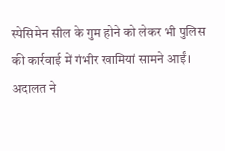स्पेसिमेन सील के गुम होने को लेकर भी पुलिस की कार्रवाई में गंभीर खामियां सामने आईं। अदालत ने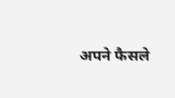अपने फैसले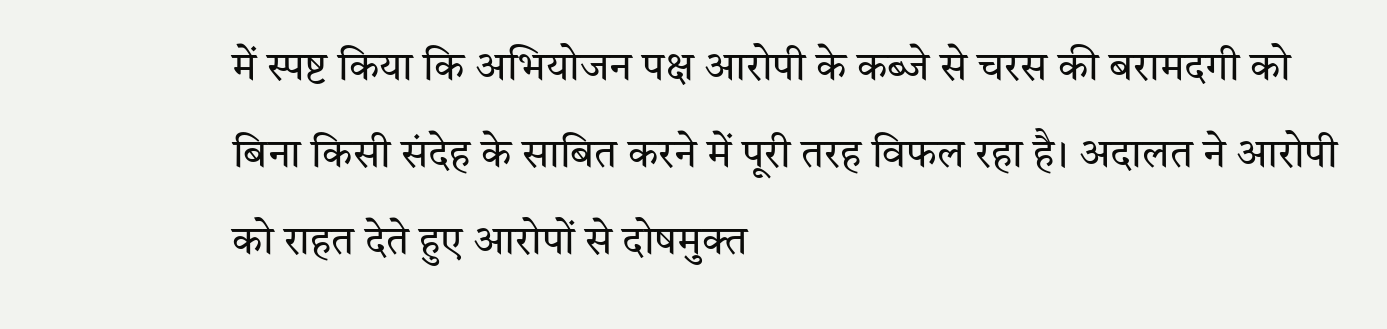में स्पष्ट किया कि अभियोजन पक्ष आरोपी के कब्जे से चरस की बरामदगी को बिना किसी संदेह के साबित करने में पूरी तरह विफल रहा है। अदालत ने आरोपी को राहत देते हुए आरोपों से दोषमुक्त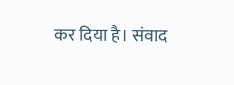कर दिया है। संवाद